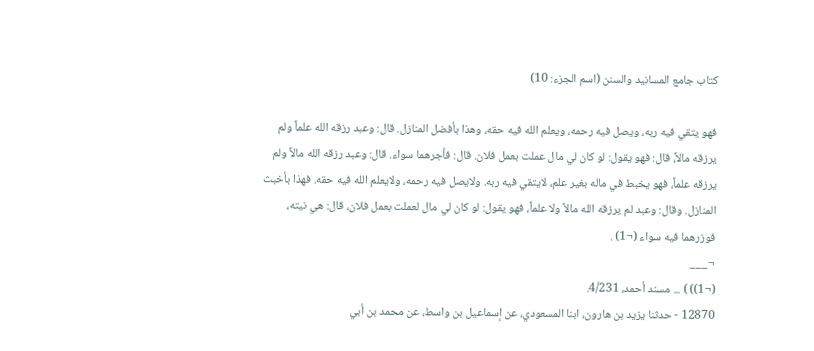كتاب جامع المسانيد والسنن (اسم الجزء: 10)

فهو يتقي فيه ربه، ويصل فيه رحمه، ويعلم الله فيه حقه، وهذا بأفضل المنازل. قال: وعبد رزقه الله علماً ولم يرزقه مالاً، قال: فهو يقول: لو كان لي مال عملت بعمل فلان. قال: فأجرهما سواء. قال: وعبد رزقه الله مالاً ولم يرزقه علماً، فهو يخبط في ماله بغير علم، لايتقي فيه ربه. ولايصل فيه رحمه، ولايعلم الله فيه حقه. فهذا بأخبث المنازل. وقال: وعبد لم يرزقه الله مالاً ولا علماً، فهو يقول: لو كان لي مال لعملت بعمل فلان، قال: هي نيته، فوزرهما فيه سواء (¬1) .
¬___
(¬1)) ) ... مسند أحمد، 4/231.
12870 - حدثنا يزيد بن هارون، ابنا المسعودي، عن إسماعيل بن واسط، عن محمد بن أبي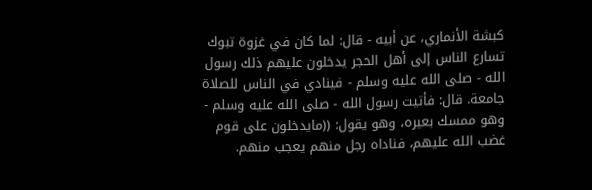كبشة الأنماري، عن أبيه - قال: لما كان في غزوة تبوك تسارع الناس إلى أهل الحجر يدخلون عليهم ذلك رسول الله - صلى الله عليه وسلم - فينادي في الناس للصلاة جامعة. قال: فأتيت رسول الله - صلى الله عليه وسلم - وهو ممسك بعيره، وهو يقول: ((مايدخلون على قوم غضب الله عليهم، فناداه رجل منهم يعجب منهم.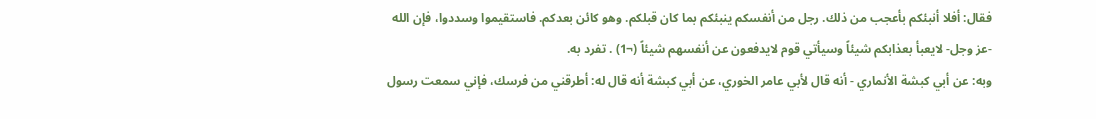فقال: أفلا أنبئكم بأعجب من ذلك. رجل من أنفسكم ينبئكم بما كان قبلكم. وهو كائن بعدكم. فاستقيموا وسددوا، فإن الله -عز وجل- لايعبأ بعذابكم شيئاً وسيأتي قوم لايدفعون عن أنفسهم شيئاً (¬1) . تفرد به.
وبه: عن أبي كبشة الأنماري - أنه قال لأبي عامر الخوري، عن أبي كبشة أنه قال له: أطرقني من فرسك، فإني سمعت رسول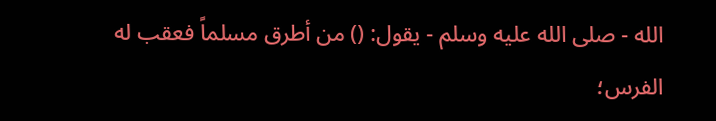الله - صلى الله عليه وسلم - يقول: () من أطرق مسلماً فعقب له الفرس؛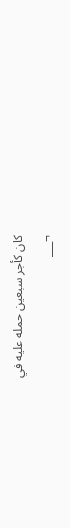كان كأجر سبعين حمله عليه في
¬___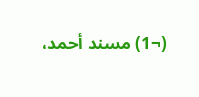(¬1) مسند أحمد،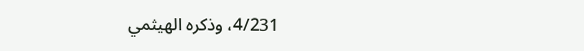4/231، وذكره الهيثمي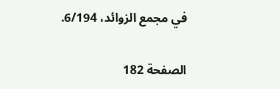في مجمع الزوائد، 6/194.

الصفحة 182